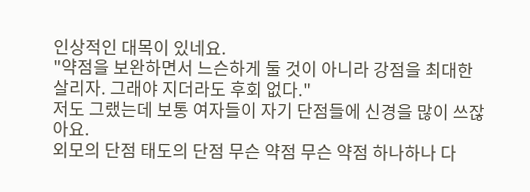인상적인 대목이 있네요.
"약점을 보완하면서 느슨하게 둘 것이 아니라 강점을 최대한 살리자. 그래야 지더라도 후회 없다."
저도 그랬는데 보통 여자들이 자기 단점들에 신경을 많이 쓰잖아요.
외모의 단점 태도의 단점 무슨 약점 무슨 약점 하나하나 다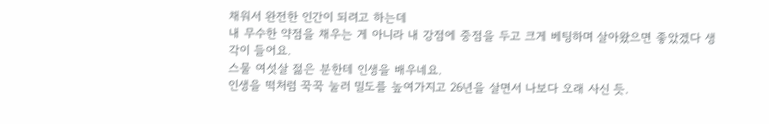채워서 완전한 인간이 되려고 하는데
내 무수한 약점을 채우는 게 아니라 내 강점에 중점을 두고 크게 베팅하며 살아왔으면 좋았겠다 생각이 들어요.
스물 여섯살 젊은 분한테 인생을 배우네요.
인생을 떡처럼 꾹꾹 눌러 밀도를 높여가지고 26년을 살면서 나보다 오래 사신 듯.